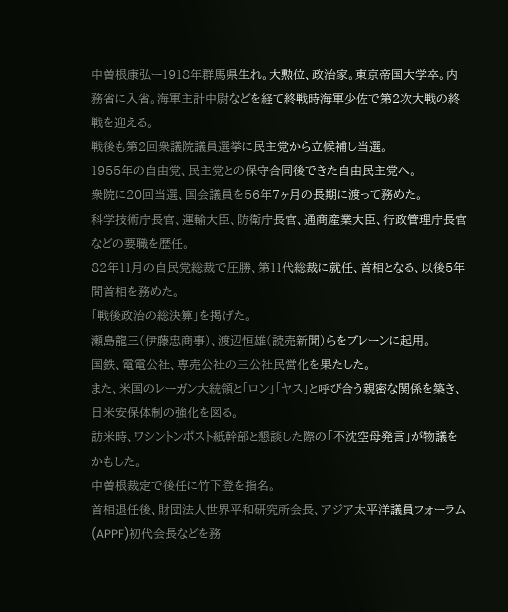中曽根康弘ー1918年群馬県生れ。大勲位、政治家。東京帝国大学卒。内務省に入省。海軍主計中尉などを経て終戦時海軍少佐で第2次大戦の終戦を迎える。
戦後も第2回衆議院議員選挙に民主党から立候補し当選。
1955年の自由党、民主党との保守合同後できた自由民主党へ。
衆院に20回当選、国会議員を56年7ヶ月の長期に渡って務めた。
科学技術庁長官、運輸大臣、防衛庁長官、通商産業大臣、行政管理庁長官などの要職を歴任。
82年11月の自民党総裁で圧勝、第11代総裁に就任、首相となる、以後5年間首相を務めた。
「戦後政治の総決算」を掲げた。
瀬島龍三(伊藤忠商事)、渡辺恒雄(読売新聞)らをブレーンに起用。
国鉄、電電公社、専売公社の三公社民営化を果たした。
また、米国のレーガン大統領と「ロン」「ヤス」と呼び合う親密な関係を築き、日米安保体制の強化を図る。
訪米時、ワシントンポスト紙幹部と懇談した際の「不沈空母発言」が物議をかもした。
中曽根裁定で後任に竹下登を指名。
首相退任後、財団法人世界平和研究所会長、アジア太平洋議員フォーラム(APPF)初代会長などを務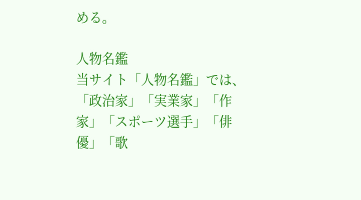める。

人物名鑑
当サイト「人物名鑑」では、「政治家」「実業家」「作家」「スポーツ選手」「俳優」「歌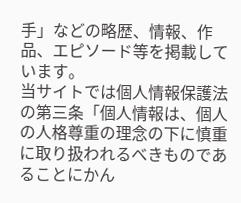手」などの略歴、情報、作品、エピソード等を掲載しています。
当サイトでは個人情報保護法の第三条「個人情報は、個人の人格尊重の理念の下に慎重に取り扱われるべきものであることにかん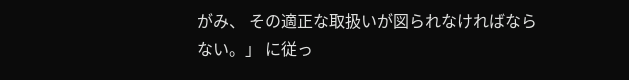がみ、 その適正な取扱いが図られなければならない。」 に従っ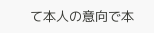て本人の意向で本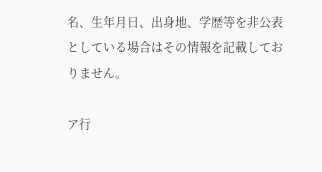名、生年月日、出身地、学歴等を非公表としている場合はその情報を記載しておりません。

ア行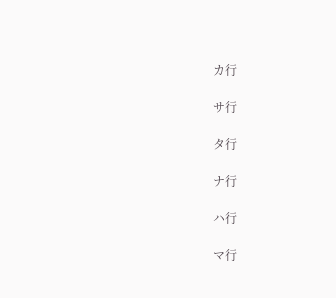カ行

サ行

タ行

ナ行

ハ行

マ行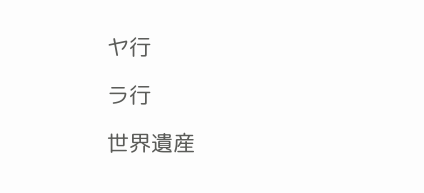ヤ行

ラ行

世界遺産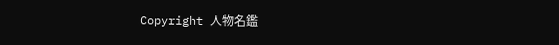Copyright 人物名鑑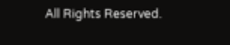All Rights Reserved.